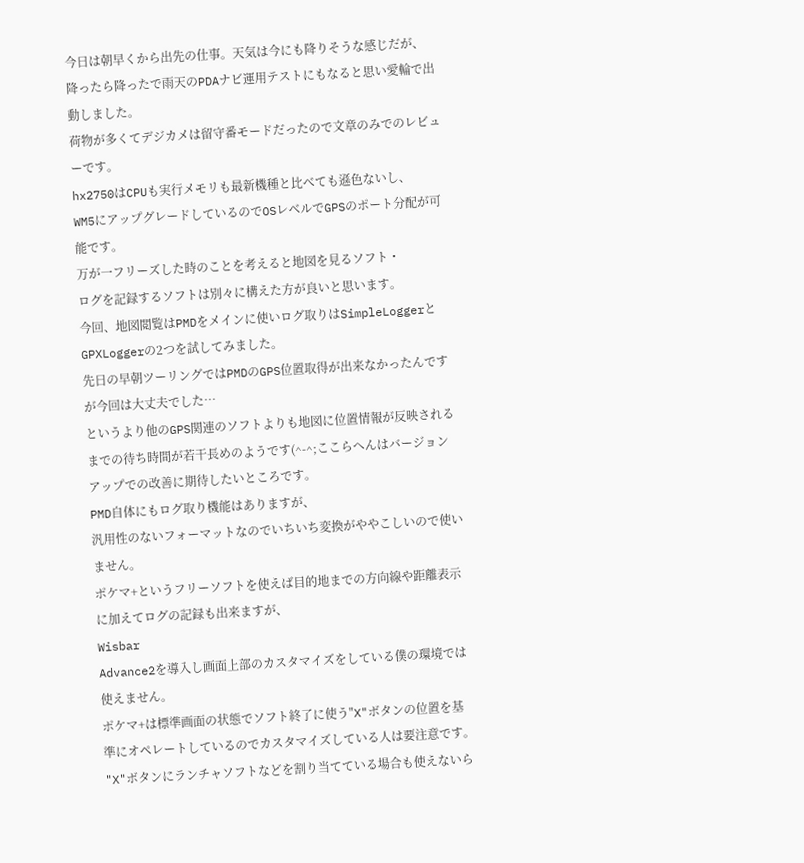今日は朝早くから出先の仕事。天気は今にも降りそうな感じだが、
降ったら降ったで雨天のPDAナビ運用テストにもなると思い愛輪で出動しました。
荷物が多くてデジカメは留守番モードだったので文章のみでのレビューです。
hx2750はCPUも実行メモリも最新機種と比べても遜色ないし、
WM5にアップグレードしているのでOSレベルでGPSのポート分配が可能です。
万が一フリーズした時のことを考えると地図を見るソフト・
ログを記録するソフトは別々に構えた方が良いと思います。
今回、地図閲覧はPMDをメインに使いログ取りはSimpleLoggerとGPXLoggerの2つを試してみました。
先日の早朝ツーリングではPMDのGPS位置取得が出来なかったんですが今回は大丈夫でした…
というより他のGPS関連のソフトよりも地図に位置情報が反映されるまでの待ち時間が若干長めのようです(^-^;ここらへんはバージョンアップでの改善に期待したいところです。
PMD自体にもログ取り機能はありますが、
汎用性のないフォーマットなのでいちいち変換がややこしいので使いません。
ポケマ+というフリーソフトを使えば目的地までの方向線や距離表示に加えてログの記録も出来ますが、
Wisbar
Advance2を導入し画面上部のカスタマイズをしている僕の環境では使えません。
ポケマ+は標準画面の状態でソフト終了に使う"X"ボタンの位置を基準にオペレートしているのでカスタマイズしている人は要注意です。
"X"ボタンにランチャソフトなどを割り当てている場合も使えないら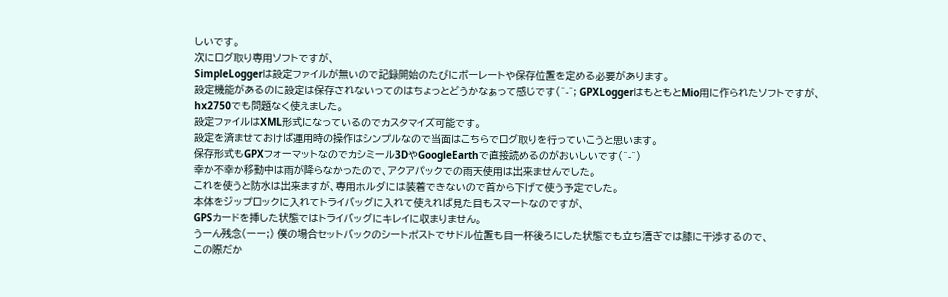しいです。
次にログ取り専用ソフトですが、
SimpleLoggerは設定ファイルが無いので記録開始のたびにボーレートや保存位置を定める必要があります。
設定機能があるのに設定は保存されないってのはちょっとどうかなぁって感じです(^-^; GPXLoggerはもともとMio用に作られたソフトですが、
hx2750でも問題なく使えました。
設定ファイルはXML形式になっているのでカスタマイズ可能です。
設定を済ませておけば運用時の操作はシンプルなので当面はこちらでログ取りを行っていこうと思います。
保存形式もGPXフォーマットなのでカシミール3DやGoogleEarthで直接読めるのがおいしいです(^-^)
幸か不幸か移動中は雨が降らなかったので、アクアパックでの雨天使用は出来ませんでした。
これを使うと防水は出来ますが、専用ホルダには装着できないので首から下げて使う予定でした。
本体をジップロックに入れてトライバッグに入れて使えれば見た目もスマートなのですが、
GPSカードを挿した状態ではトライバッグにキレイに収まりません。
うーん残念(ーー;) 僕の場合セットバックのシートポストでサドル位置も目一杯後ろにした状態でも立ち漕ぎでは膝に干渉するので、
この際だか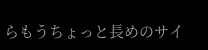らもうちょっと長めのサイ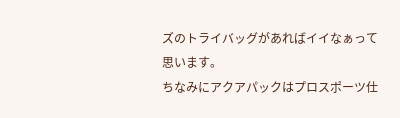ズのトライバッグがあればイイなぁって思います。
ちなみにアクアパックはプロスポーツ仕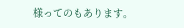様ってのもあります。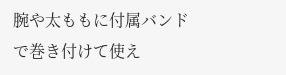腕や太ももに付属バンドで巻き付けて使え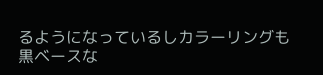るようになっているしカラーリングも黒ベースな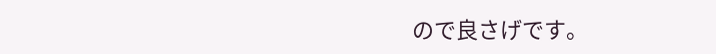ので良さげです。